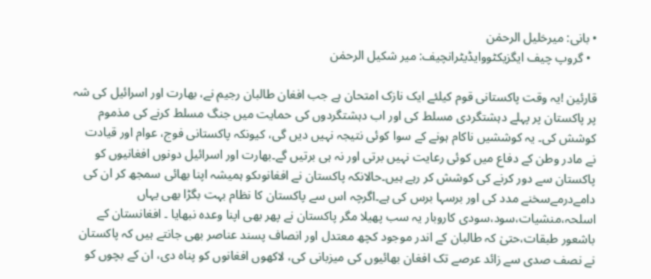• بانی: میرخلیل الرحمٰن
  • گروپ چیف ایگزیکٹووایڈیٹرانچیف: میر شکیل الرحمٰن

قارئین !یہ وقت پاکستانی قوم کیلئے ایک نازک امتحان ہے جب افغان طالبان رجیم نے، بھارت اور اسرائیل کی شہ پر پاکستان پر پہلے دہشتگردی مسلط کی اور اب دہشتگردوں کی حمایت میں جنگ مسلط کرنے کی مذموم کوشش کی۔ یہ کوششیں ناکام ہونے کے سوا کوئی نتیجہ نہیں دیں گی، کیونکہ پاکستانی فوج، عوام اور قیادت نے مادر وطن کے دفاع میں کوئی رعایت نہیں برتی اور نہ ہی برتیں گے۔بھارت اور اسرائیل دونوں افغانیوں کو پاکستان سے دور کرنے کی کوشش کر رہے ہیں۔حالانکہ پاکستان نے افغانوںکو ہمیشہ اپنا بھائی سمجھ کر ان کی دامےدرمےسخنے مدد کی اور برسہا برس کی ہے۔اگرچہ اس سے پاکستان کا نظام بہت بگڑا بھی یہاں اسلحہ،منشیات،سود،سودی کاروبار یہ سب پھیلا مگر پاکستان نے پھر بھی اپنا وعدہ نبھایا ۔ افغانستان کے باشعور طبقات،حتیٰ کہ طالبان کے اندر موجود کچھ معتدل اور انصاف پسند عناصر بھی جانتے ہیں کہ پاکستان نے نصف صدی سے زائد عرصے تک افغان بھائیوں کی میزبانی کی، لاکھوں افغانوں کو پناہ دی، ان کے بچوں کو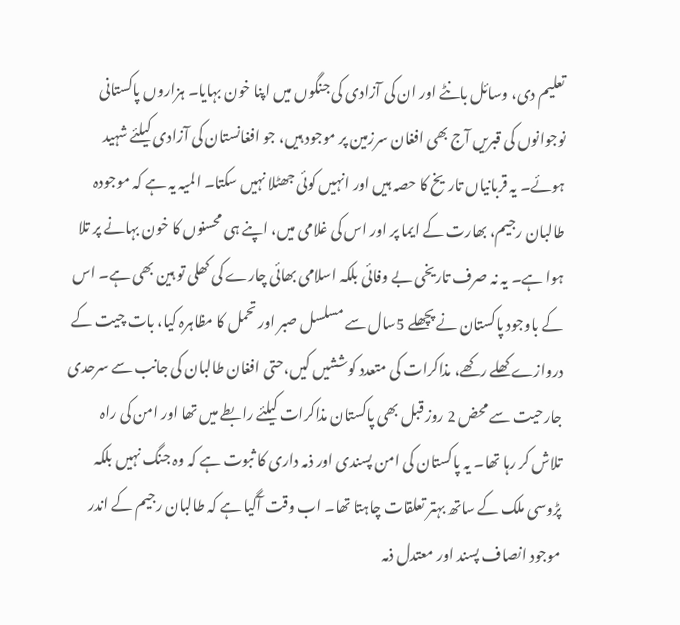تعلیم دی، وسائل بانٹے اور ان کی آزادی کی جنگوں میں اپنا خون بہایا۔ ہزاروں پاکستانی نوجوانوں کی قبریں آج بھی افغان سرزمین پر موجود ہیں، جو افغانستان کی آزادی کیلئے شہید ہوئے۔ یہ قربانیاں تاریخ کا حصہ ہیں اور انہیں کوئی جھٹلا نہیں سکتا۔ المیہ یہ ہے کہ موجودہ طالبان رجیم، بھارت کے ایما پر اور اس کی غلامی میں، اپنے ہی محسنوں کا خون بہانے پر تلا ہوا ہے۔ یہ نہ صرف تاریخی بے وفائی بلکہ اسلامی بھائی چارے کی کھلی تو ہین بھی ہے۔ اس کے باوجود پاکستان نے پچھلے 5سال سے مسلسل صبر اور تحمل کا مظاہرہ کیا، بات چیت کے دروازے کھلے رکھے، مذاکرات کی متعدد کوششیں کیں،حتی افغان طالبان کی جانب سے سرحدی جارحیت سے محض 2 روز قبل بھی پاکستان مذاکرات کیلئے رابطے میں تھا اور امن کی راہ تلاش کر رہا تھا۔ یہ پاکستان کی امن پسندی اور ذمہ داری کا ثبوت ہے کہ وہ جنگ نہیں بلکہ پڑوسی ملک کے ساتھ بہتر تعلقات چاہتا تھا۔ اب وقت آگیا ہے کہ طالبان رجیم کے اندر موجود انصاف پسند اور معتدل ذمہ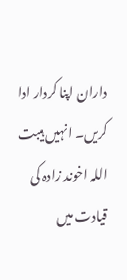داران اپنا کردار ادا کریں۔ انہیں ہیبت اللہ اخوند زادہ کی قیادت میں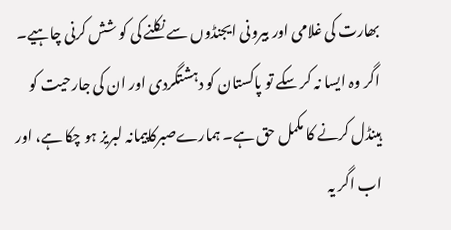بھارت کی غلامی اور بیرونی ایجنڈوں سے نکلنے کی کو شش کرنی چاہیے۔ اگر وہ ایسا نہ کر سکے تو پاکستان کو دہشتگردی اور ان کی جارحیت کو ہینڈل کرنے کا مکمل حق ہے۔ ہمارےصبرکاپیمانہ لبریز ہو چکا ہے، اور اب اگر یہ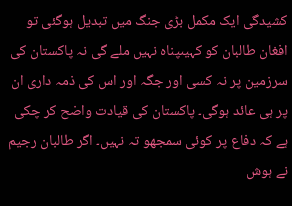کشیدگی ایک مکمل بڑی جنگ میں تبدیل ہوگئی تو افغان طالبان کو کہیںپناہ نہیں ملے گی نہ پاکستان کی سرزمین پر نہ کسی اور جگہ اور اس کی ذمہ داری ان پر ہی عائد ہوگی۔ پاکستان کی قیادت واضح کر چکی ہے کہ دفاع پر کوئی سمجھو تہ نہیں۔ اگر طالبان رجیم نے ہوش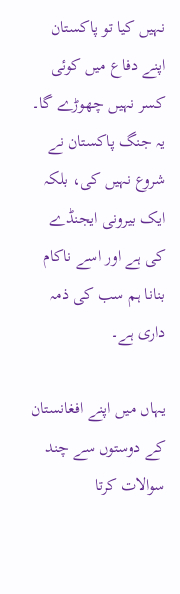نہیں کیا تو پاکستان اپنے دفاع میں کوئی کسر نہیں چھوڑے گا۔ یہ جنگ پاکستان نے شروع نہیں کی، بلکہ ایک بیرونی ایجنڈے کی ہے اور اسے ناکام بنانا ہم سب کی ذمہ داری ہے۔

یہاں میں اپنے افغانستان کے دوستوں سے چند سوالات کرتا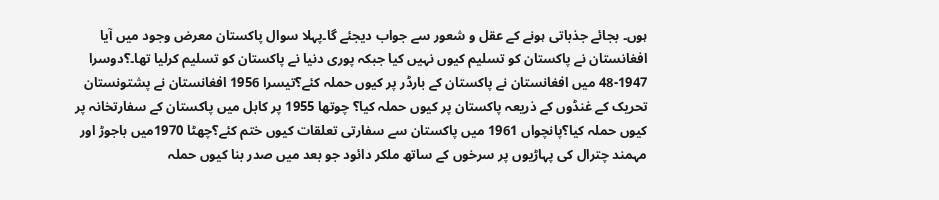ہوں۔ بجائے جذباتی ہونے کے عقل و شعور سے جواب دیجئے گا۔پہلا سوال پاکستان معرض وجود میں آیا افغانستان نے پاکستان کو تسلیم کیوں نہیں کیا جبکہ پوری دنیا نے پاکستان کو تسلیم کرلیا تھا۔؟دوسرا 1947-48 میں افغانستان نے پاکستان کے بارڈر پر کیوں حملہ کئے؟تیسرا 1956 افغانستان نے پشتونستان تحریک کے غنڈوں کے ذریعہ پاکستان پر کیوں حملہ کیا؟ چوتھا 1955 پر کابل میں پاکستان کے سفارتخانہ پر کیوں حملہ کیا؟پانچواں 1961 میں پاکستان سے سفارتی تعلقات کیوں ختم کئے؟چھٹا 1970میں باجوڑ اور مہمند چترال کی پہاڑیوں پر سرخوں کے ساتھ ملکر دائود جو بعد میں صدر بنا کیوں حملہ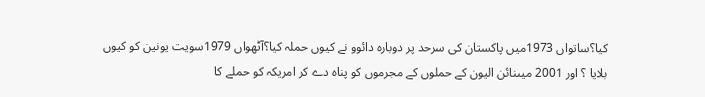کیا؟ساتواں 1973میں پاکستان کی سرحد پر دوبارہ دائوو نے کیوں حملہ کیا؟آٹھواں 1979سویت یونین کو کیوں بلایا ؟ اور 2001 میںنائن الیون کے حملوں کے مجرموں کو پناہ دے کر امریکہ کو حملے کا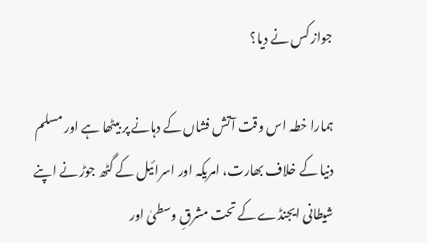جواز کس نے دیا؟

ہمارا خطہ اس وقت آتش فشاں کے دہانے پر بیٹھا ہے اور مسلم دنیا کے خلاف بھارت، امریکہ اور اسرائیل کے گٹھ جوڑ نے اپنے شیطانی ایجنڈے کے تحت مشرقِ وسطیٰ اور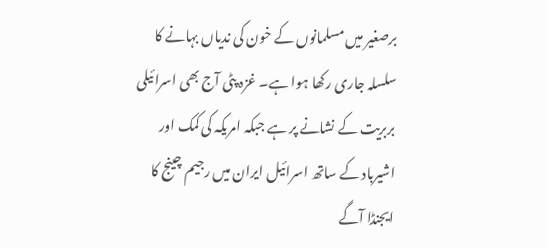برصغیر میں مسلمانوں کے خون کی ندیاں بہانے کا سلسلہ جاری رکھا ہوا ہے۔ غزہ پٹی آج بھی اسرائیلی بربریت کے نشانے پر ہے جبکہ امریکہ کی کمک اور اشیرباد کے ساتھ اسرائیل ایران میں رجیم چینج کا ایجنڈا آگے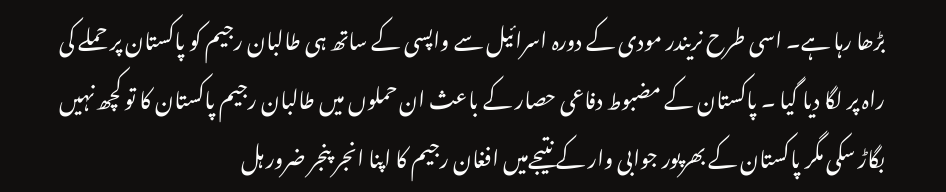بڑھا رہا ہے۔ اسی طرح نریندر مودی کے دورہ اسرائیل سے واپسی کے ساتھ ہی طالبان رجیم کو پاکستان پر حملے کی راہ پر لگا دیا گیا ۔ پاکستان کے مضبوط دفاعی حصار کے باعث ان حملوں میں طالبان رجیم پاکستان کا تو کچھ نہیں بگاڑ سکی مگر پاکستان کے بھرپور جوابی وار کے نتیجےمیں افغان رجیم کا اپنا انجر پنجر ضرور ہل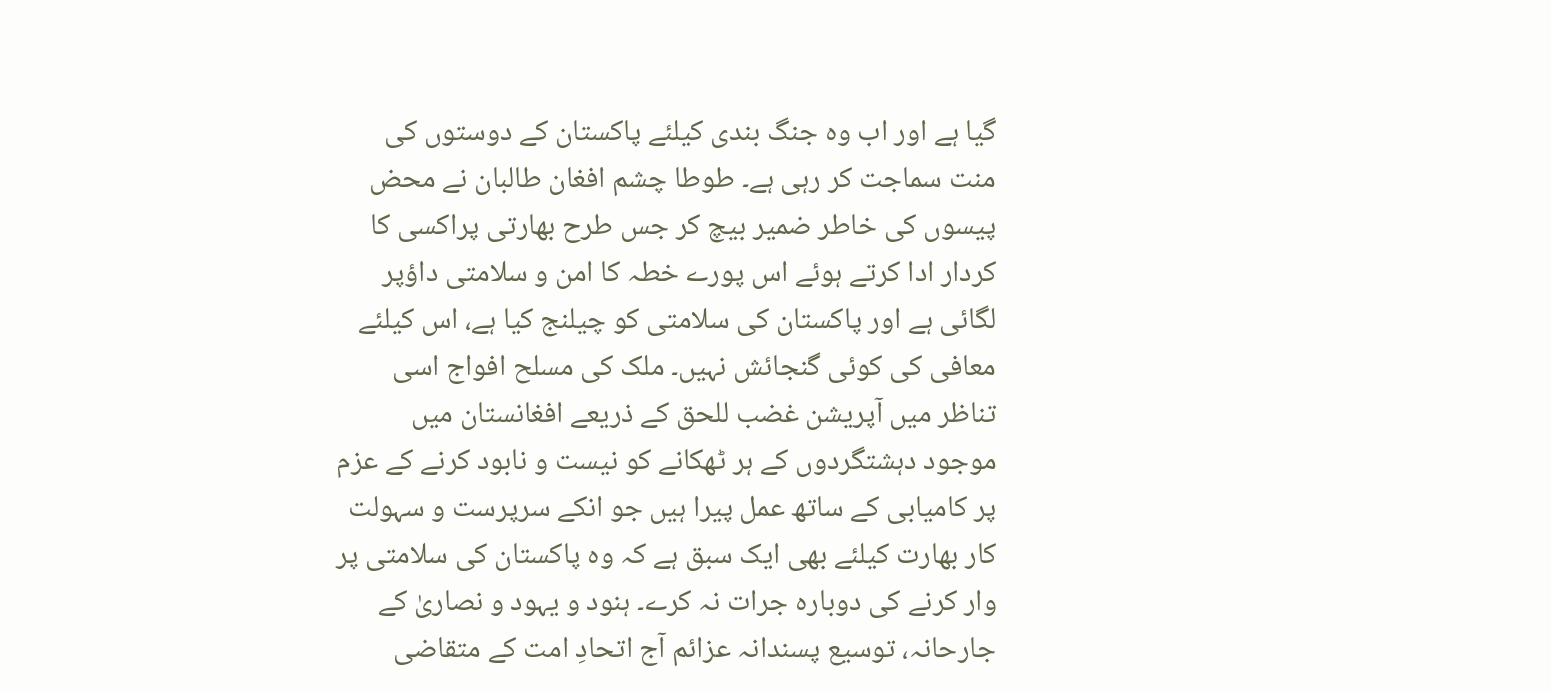گیا ہے اور اب وہ جنگ بندی کیلئے پاکستان کے دوستوں کی منت سماجت کر رہی ہے۔ طوطا چشم افغان طالبان نے محض پیسوں کی خاطر ضمیر بیچ کر جس طرح بھارتی پراکسی کا کردار ادا کرتے ہوئے اس پورے خطہ کا امن و سلامتی داؤپر لگائی ہے اور پاکستان کی سلامتی کو چیلنج کیا ہے، اس کیلئے معافی کی کوئی گنجائش نہیں۔ ملک کی مسلح افواج اسی تناظر میں آپریشن غضب للحق کے ذریعے افغانستان میں موجود دہشتگردوں کے ہر ٹھکانے کو نیست و نابود کرنے کے عزم پر کامیابی کے ساتھ عمل پیرا ہیں جو انکے سرپرست و سہولت کار بھارت کیلئے بھی ایک سبق ہے کہ وہ پاکستان کی سلامتی پر وار کرنے کی دوبارہ جرات نہ کرے۔ ہنود و یہود و نصاریٰ کے جارحانہ، توسیع پسندانہ عزائم آج اتحادِ امت کے متقاضی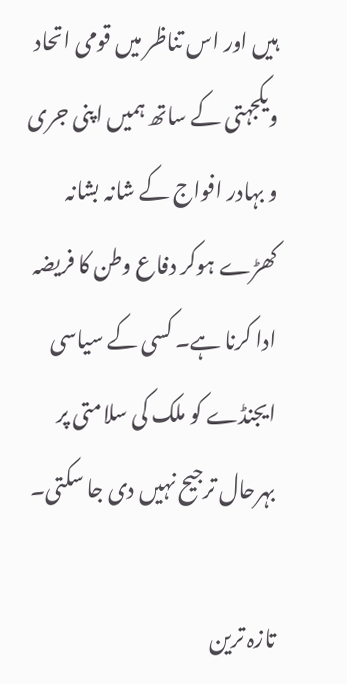ہیں اور اس تناظر میں قومی اتحاد ویکجہتی کے ساتھ ہمیں اپنی جری و بہادر افواج کے شانہ بشانہ کھڑے ہوکر دفاع وطن کا فریضہ ادا کرنا ہے۔ کسی کے سیاسی ایجنڈے کو ملک کی سلامتی پر بہرحال ترجیح نہیں دی جا سکتی۔

تازہ ترین